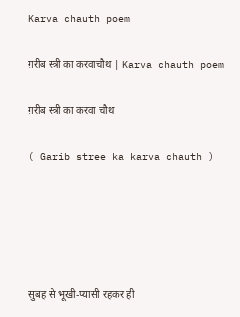Karva chauth poem

ग़रीब स्त्री का करवाचौथ | Karva chauth poem

ग़रीब स्त्री का करवा चौथ

( Garib stree ka karva chauth )





सुबह से भूखी-प्यासी रहकर ही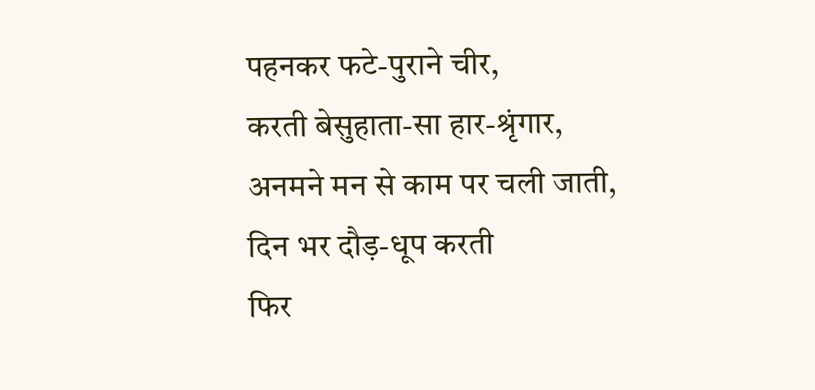पहनकर फटे-पुराने चीर,
करती बेसुहाता-सा हार-श्रृंगार,
अनमने मन से काम पर चली जाती,
दिन भर दौड़-धूप करती
फिर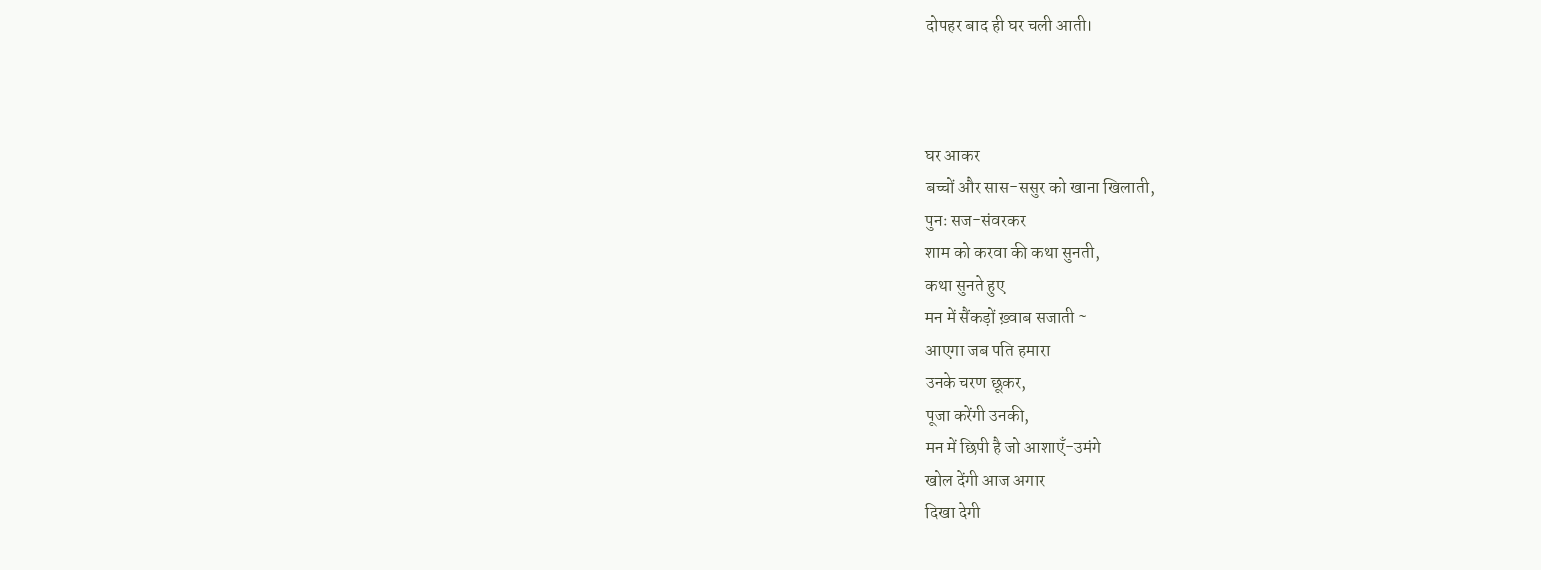दोपहर बाद ही घर चली आती।



घर आकर
बच्चों और सास-ससुर को खाना खिलाती,
पुनः सज-संवरकर
शाम को करवा की कथा सुनती,
कथा सुनते हुए
मन में सैंकड़ों ख़्वाब सजाती ~
आएगा जब पति हमारा
उनके चरण छूकर,
पूजा करेंगी उनकी,
मन में छिपी है जो आशाएँ-उमंगे
खोल देंगी आज अगार
दिखा देगी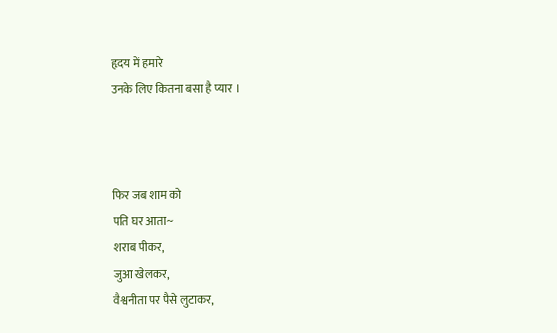हृदय में हमारे
उनके लिए कितना बसा है प्यार ।



फिर जब शाम को
पति घर आता~
शराब पीकर,
जुआ खेलकर,
वैश्वनीता पर पैसे लुटाकर,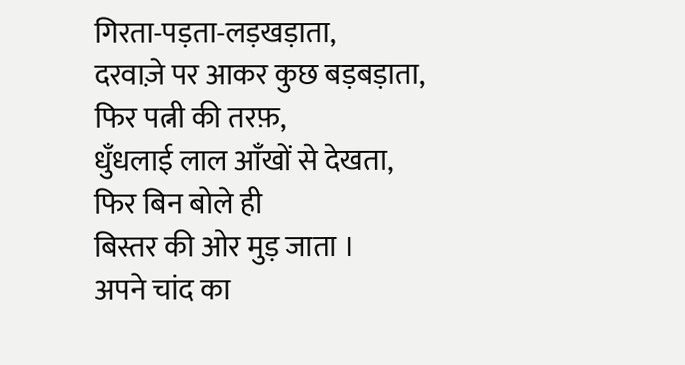गिरता-पड़ता-लड़खड़ाता,
दरवाज़े पर आकर कुछ बड़बड़ाता,
फिर पत्नी की तरफ़,
धुँधलाई लाल आँखों से देखता,
फिर बिन बोले ही
बिस्तर की ओर मुड़ जाता ।
अपने चांद का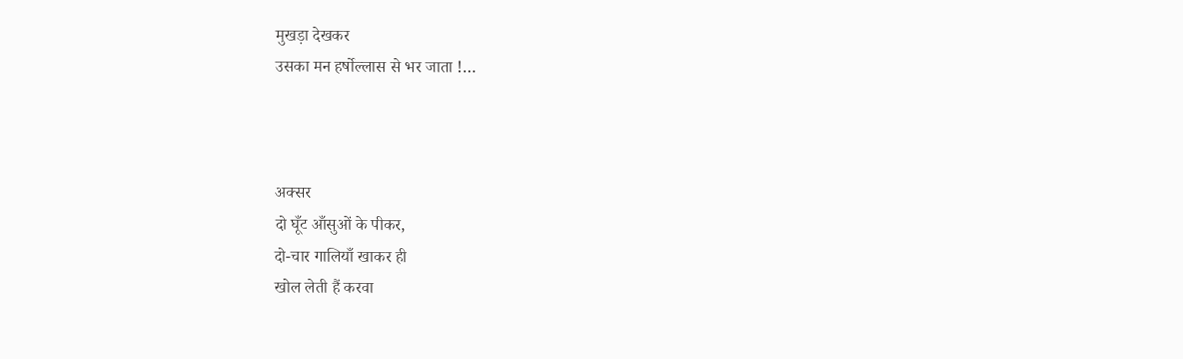मुखड़ा देखकर
उसका मन हर्षोल्लास से भर जाता !…



अक्सर
दो घूँट आँसुओं के पीकर,
दो-चार गालियाँ खाकर ही
खोल लेती हैं करवा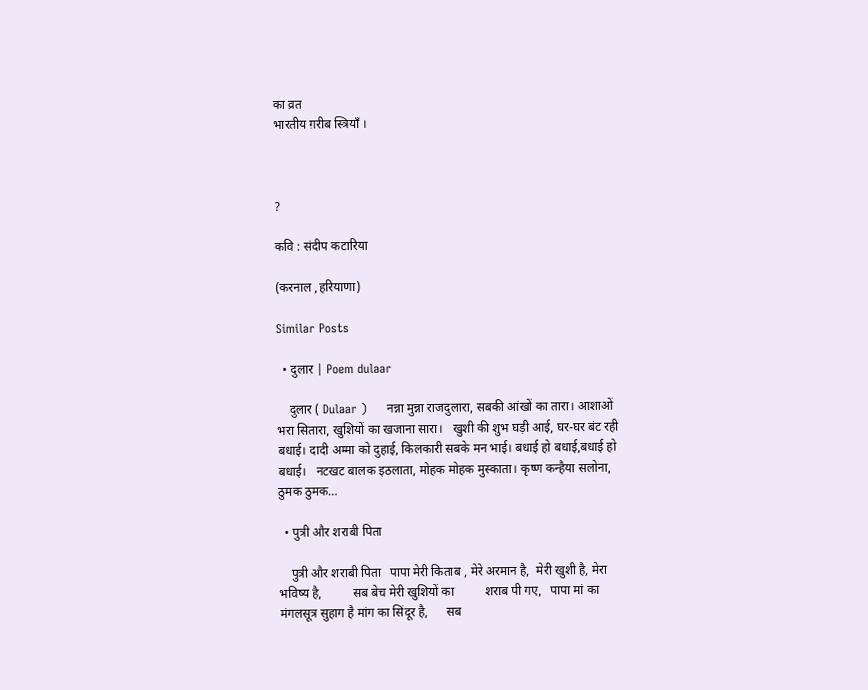का व्रत
भारतीय ग़रीब स्त्रियाँ ।



?

कवि : संदीप कटारिया

(करनाल ,हरियाणा)

Similar Posts

  • दुलार | Poem dulaar

    दुलार ( Dulaar )     नन्ना मुन्ना राजदुलारा, सबकी आंखों का तारा। आशाओं भरा सितारा, खुशियों का खजाना सारा।   खुशी की शुभ घड़ी आई, घर-घर बंट रही बधाई‌। दादी अम्मा को दुहाई, किलकारी सबके मन भाई। बधाई हो बधाई,बधाई हो बधाई।   नटखट बालक इठलाता, मोहक मोहक मुस्काता। कृष्ण कन्हैया सलोना, ठुमक ठुमक…

  • पुत्री और शराबी पिता

    पुत्री और शराबी पिता   पापा मेरी किताब , मेरे अरमान है,  मेरी खुशी है, मेरा भविष्य है,          सब बेच मेरी खुशियों का          शराब पी गए,   पापा मां का मंगलसूत्र सुहाग है मांग का सिंदूर है,      सब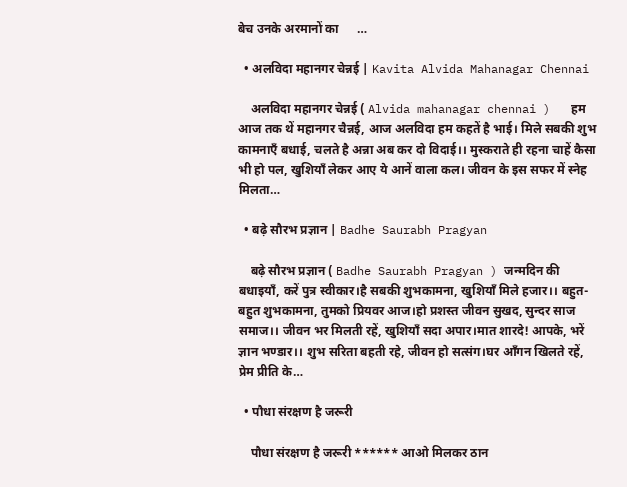बेच उनके अरमानों का      …

  • अलविदा महानगर चेन्नई | Kavita Alvida Mahanagar Chennai

    अलविदा महानगर चेन्नई ( Alvida mahanagar chennai )   हम आज तक थें महानगर चैन्नई, आज अलविदा हम कहतें है भाई। मिले सबकी शुभ कामनाएँ बधाई, चलते है अन्ना अब कर दो विदाई।। मुस्कराते ही रहना चाहें कैसा भी हो पल, खुशियाँ लेकर आए ये आनें वाला कल। जीवन के इस सफर में स्नेह मिलता…

  • बढ़े सौरभ प्रज्ञान | Badhe Saurabh Pragyan

    बढ़े सौरभ प्रज्ञान ( Badhe Saurabh Pragyan ) जन्मदिन की बधाइयाँ, करें पुत्र स्वीकार।है सबकी शुभकामना, खुशियाँ मिले हजार।। बहुत-बहुत शुभकामना, तुमको प्रियवर आज।हो प्रशस्त जीवन सुखद, सुन्दर साज समाज।। जीवन भर मिलती रहें, खुशियाँ सदा अपार।मात शारदे! आपके, भरें ज्ञान भण्डार।। शुभ सरिता बहती रहे, जीवन हो सत्संग।घर आँगन खिलते रहें, प्रेम प्रीति के…

  • पौधा संरक्षण है जरूरी

    पौधा संरक्षण है जरूरी ****** आओ मिलकर ठान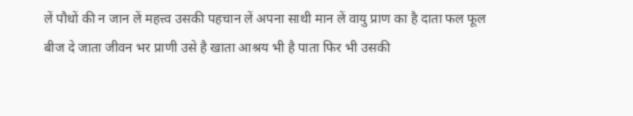लें पौधों की न जान लें महत्त्व उसकी पहचान लें अपना साथी मान लें वायु प्राण का है दाता फल फूल बीज दे जाता जीवन भर प्राणी उसे है खाता आश्रय भी है पाता फिर भी उसकी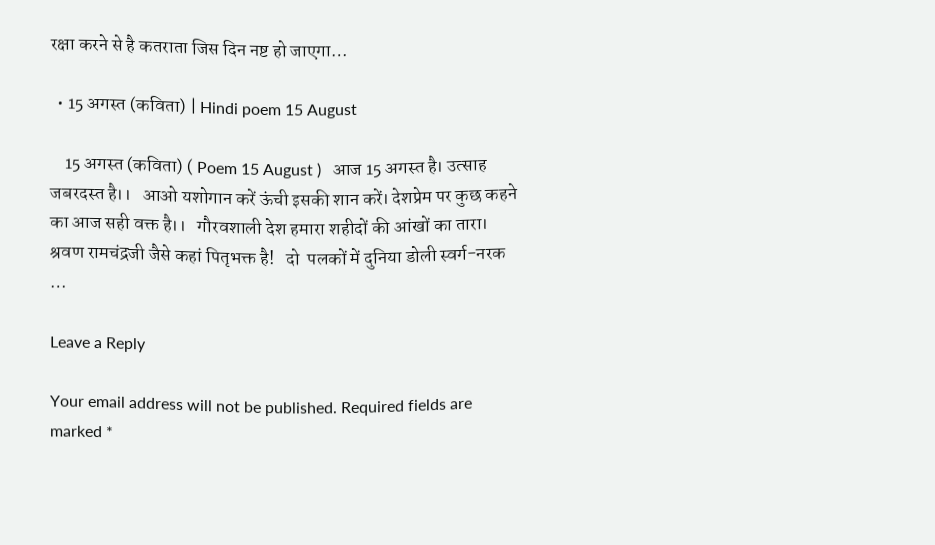रक्षा करने से है कतराता जिस दिन नष्ट हो जाएगा…

  • 15 अगस्त (कविता) | Hindi poem 15 August

    15 अगस्त (कविता) ( Poem 15 August )   आज 15 अगस्त है। उत्साह जबरदस्त है।।   आओ यशोगान करें ऊंची इसकी शान करें। देशप्रेम पर कुछ कहने का आज सही वक्त है।।   गौरवशाली देश हमारा शहीदों की आंखों का तारा। श्रवण रामचंद्रजी जैसे कहां पितृभक्त है!   दो  पलकों में दुनिया डोली स्वर्ग-नरक …

Leave a Reply

Your email address will not be published. Required fields are marked *